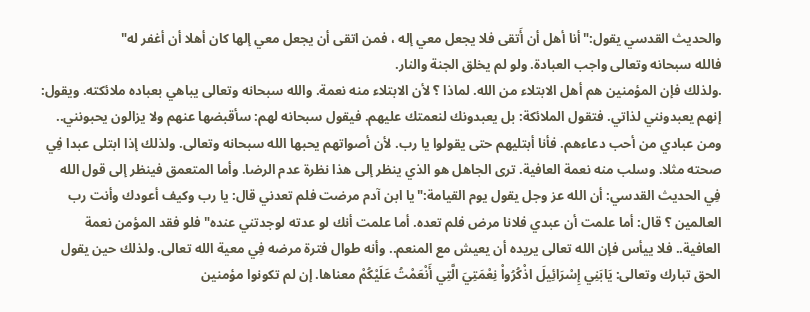والحديث القدسي يقول:"أنا أهل أن أَتقى فلا يجعل معي إله ، فمن اتقى أن يجعل معي إلها كان أهلا أن أغفر له"
فالله سبحانه وتعالى واجب العبادة. ولو لم يخلق الجنة والنار.
.ولذلك فإن المؤمنين هم أهل الابتلاء من الله. لماذا ؟ لأن الابتلاء منه نعمة. والله سبحانه وتعالى يباهي بعباده ملائكته. ويقول: إنهم يعبدونني لذاتي. فتقول الملائكة: بل يعبدونك لنعمتك عليهم. فيقول سبحانه لهم: سأقبضها عنهم ولا يزالون يحبونني.. ومن عبادي من أحب دعاءهم. فأنا أبتليهم حتى يقولوا يا رب. لأن أصواتهم يحبها الله سبحانه وتعالى. ولذلك إذا ابتلى عبدا فِي صحته مثلا. وسلب منه نعمة العافية. ترى الجاهل هو الذي ينظر إلى هذا نظرة عدم الرضا. وأما المتعمق فينظر إلى قول الله فِي الحديث القدسي: أن الله عز وجل يقول يوم القيامة:"يا ابن آدم مرضت فلم تعدني قال: يا رب وكيف أعودك وأنت رب العالمين ؟ قال: أما علمت أن عبدي فلانا مرض فلم تعده. أما علمت أنك لو عدته لوجدتني عنده"فلو فقد المؤمن نعمة العافية.. فلا ييأس فإن الله تعالى يريده أن يعيش مع المنعم.. وأنه طوال فترة مرضه فِي معية الله تعالى. ولذلك حين يقول الحق تبارك وتعالى: يَابَنِي إِسْرَائِيلَ اذْكُرُواْ نِعْمَتِيَ الَّتِي أَنْعَمْتُ عَلَيْكُمْ معناها. إن لم تكونوا مؤمنين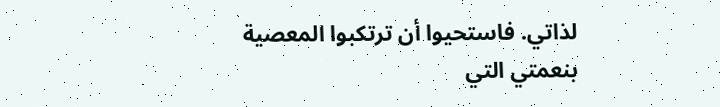لذاتي. فاستحيوا أن ترتكبوا المعصية بنعمتي التي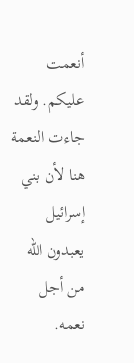أنعمت عليكم. ولقد جاءت النعمة هنا لأن بني إسرائيل يعبدون الله من أجل نعمه.